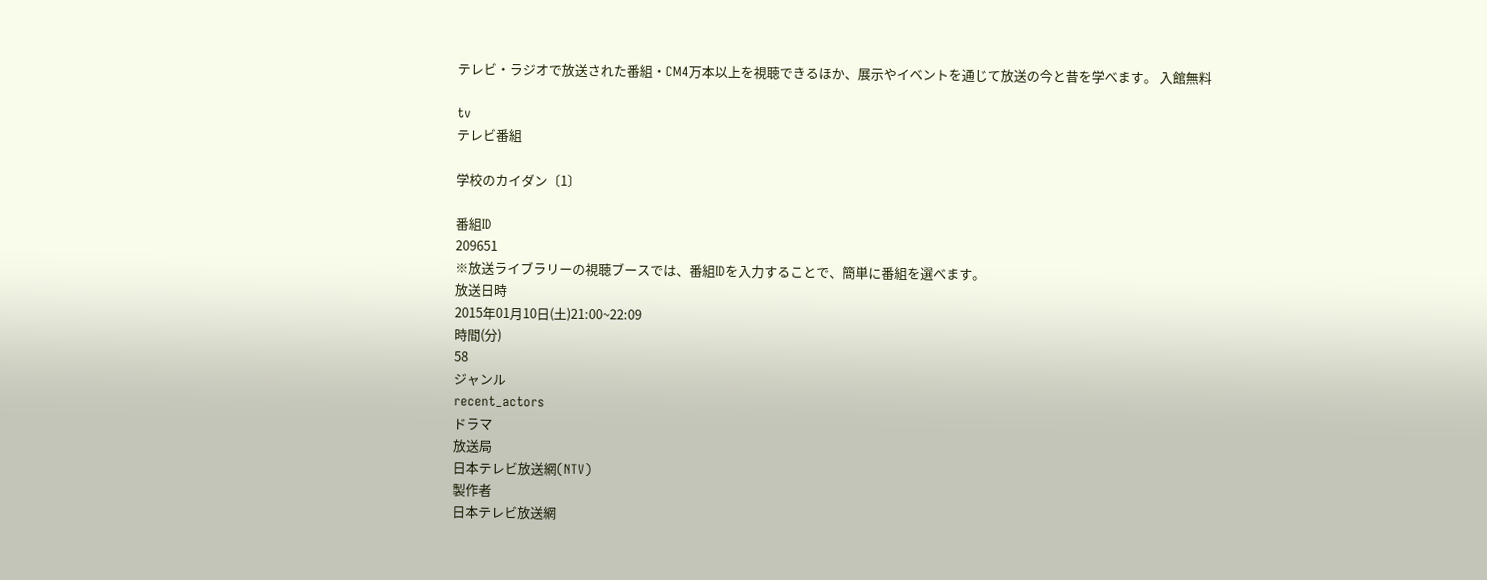テレビ・ラジオで放送された番組・CM4万本以上を視聴できるほか、展示やイベントを通じて放送の今と昔を学べます。 入館無料

tv
テレビ番組

学校のカイダン〔1〕

番組ID
209651
※放送ライブラリーの視聴ブースでは、番組IDを入力することで、簡単に番組を選べます。
放送日時
2015年01月10日(土)21:00~22:09
時間(分)
58
ジャンル
recent_actors
ドラマ
放送局
日本テレビ放送網(NTV)
製作者
日本テレビ放送網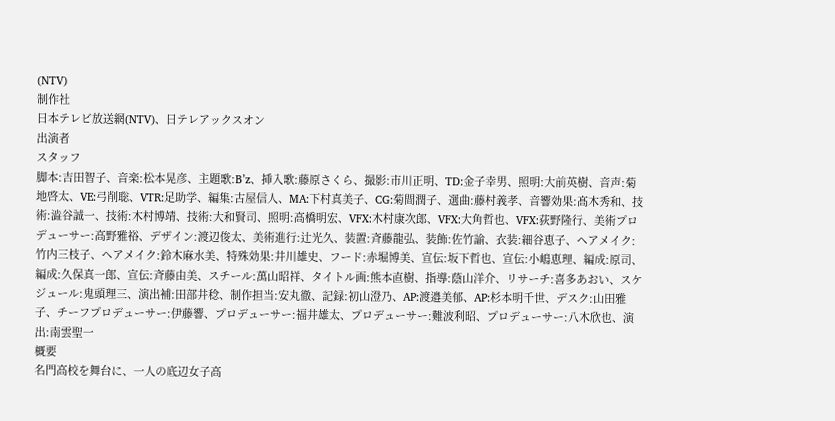(NTV)
制作社
日本テレビ放送網(NTV)、日テレアックスオン
出演者
スタッフ
脚本:吉田智子、音楽:松本晃彦、主題歌:B’z、挿入歌:藤原さくら、撮影:市川正明、TD:金子幸男、照明:大前英樹、音声:菊地啓太、VE:弓削聡、VTR:足助学、編集:古屋信人、MA:下村真美子、CG:菊間潤子、選曲:藤村義孝、音響効果:髙木秀和、技術:澁谷誠一、技術:木村博靖、技術:大和賢司、照明:高橋明宏、VFX:木村康次郎、VFX:大角哲也、VFX:荻野隆行、美術プロデューサー:高野雅裕、デザイン:渡辺俊太、美術進行:辻光久、装置:斉藤龍弘、装飾:佐竹諭、衣装:細谷恵子、ヘアメイク:竹内三枝子、ヘアメイク:鈴木麻水美、特殊効果:井川雄史、フード:赤堀博美、宣伝:坂下哲也、宣伝:小嶋恵理、編成:原司、編成:久保真一郎、宣伝:斉藤由美、スチール:萬山昭祥、タイトル画:熊本直樹、指導:蔭山洋介、リサーチ:喜多あおい、スケジュール:鬼頭理三、演出補:田部井稔、制作担当:安丸徹、記録:初山澄乃、AP:渡邉美郁、AP:杉本明千世、デスク:山田雅子、チーフプロデューサー:伊藤響、プロデューサー:福井雄太、プロデューサー:難波利昭、プロデューサー:八木欣也、演出:南雲聖一
概要
名門高校を舞台に、一人の底辺女子高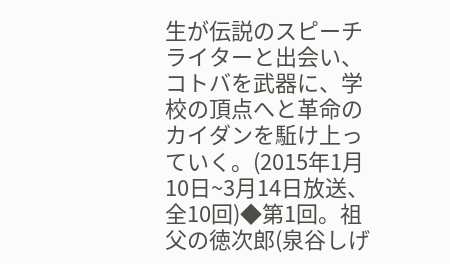生が伝説のスピーチライターと出会い、コトバを武器に、学校の頂点へと革命のカイダンを駈け上っていく。(2015年1月10日~3月14日放送、全10回)◆第1回。祖父の徳次郎(泉谷しげ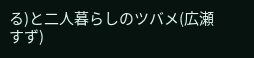る)と二人暮らしのツバメ(広瀬すず)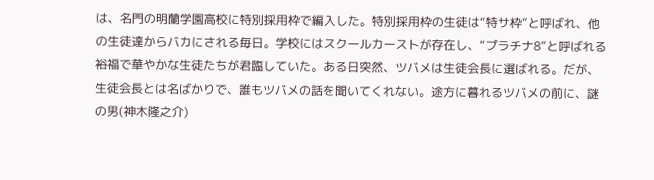は、名門の明蘭学園高校に特別採用枠で編入した。特別採用枠の生徒は“特サ枠”と呼ばれ、他の生徒達からバカにされる毎日。学校にはスクールカーストが存在し、“プラチナ8”と呼ばれる裕福で華やかな生徒たちが君臨していた。ある日突然、ツバメは生徒会長に選ばれる。だが、生徒会長とは名ばかりで、誰もツバメの話を聞いてくれない。途方に暮れるツバメの前に、謎の男(神木隆之介)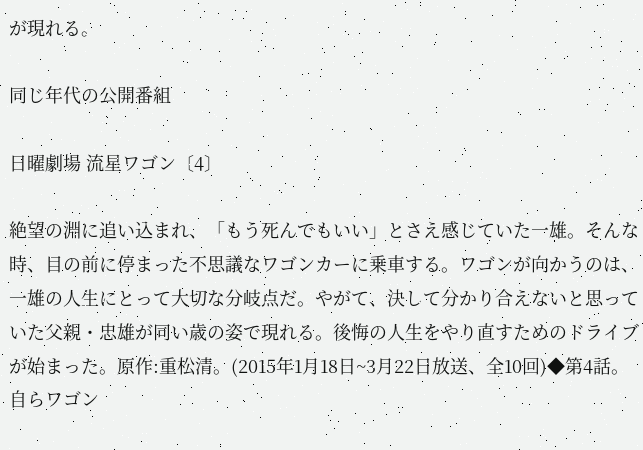が現れる。

同じ年代の公開番組

日曜劇場 流星ワゴン〔4〕

絶望の淵に追い込まれ、「もう死んでもいい」とさえ感じていた一雄。そんな時、目の前に停まった不思議なワゴンカーに乗車する。ワゴンが向かうのは、一雄の人生にとって大切な分岐点だ。やがて、決して分かり合えないと思っていた父親・忠雄が同い歳の姿で現れる。後悔の人生をやり直すためのドライブが始まった。原作:重松清。(2015年1月18日~3月22日放送、全10回)◆第4話。自らワゴン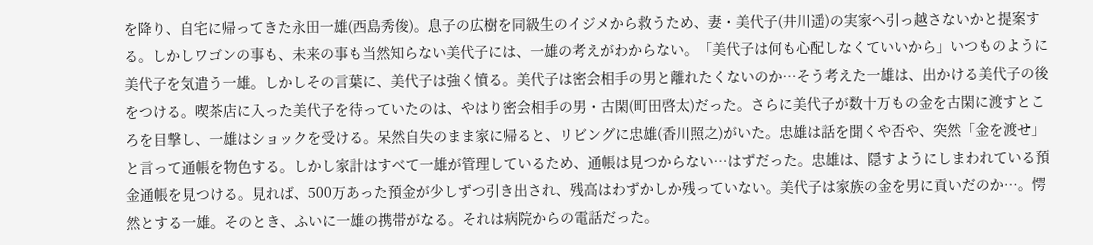を降り、自宅に帰ってきた永田一雄(西島秀俊)。息子の広樹を同級生のイジメから救うため、妻・美代子(井川遥)の実家へ引っ越さないかと提案する。しかしワゴンの事も、未来の事も当然知らない美代子には、一雄の考えがわからない。「美代子は何も心配しなくていいから」いつものように美代子を気遣う一雄。しかしその言葉に、美代子は強く憤る。美代子は密会相手の男と離れたくないのか…そう考えた一雄は、出かける美代子の後をつける。喫茶店に入った美代子を待っていたのは、やはり密会相手の男・古閑(町田啓太)だった。さらに美代子が数十万もの金を古閑に渡すところを目撃し、一雄はショックを受ける。呆然自失のまま家に帰ると、リビングに忠雄(香川照之)がいた。忠雄は話を聞くや否や、突然「金を渡せ」と言って通帳を物色する。しかし家計はすべて一雄が管理しているため、通帳は見つからない…はずだった。忠雄は、隠すようにしまわれている預金通帳を見つける。見れば、500万あった預金が少しずつ引き出され、残高はわずかしか残っていない。美代子は家族の金を男に貢いだのか…。愕然とする一雄。そのとき、ふいに一雄の携帯がなる。それは病院からの電話だった。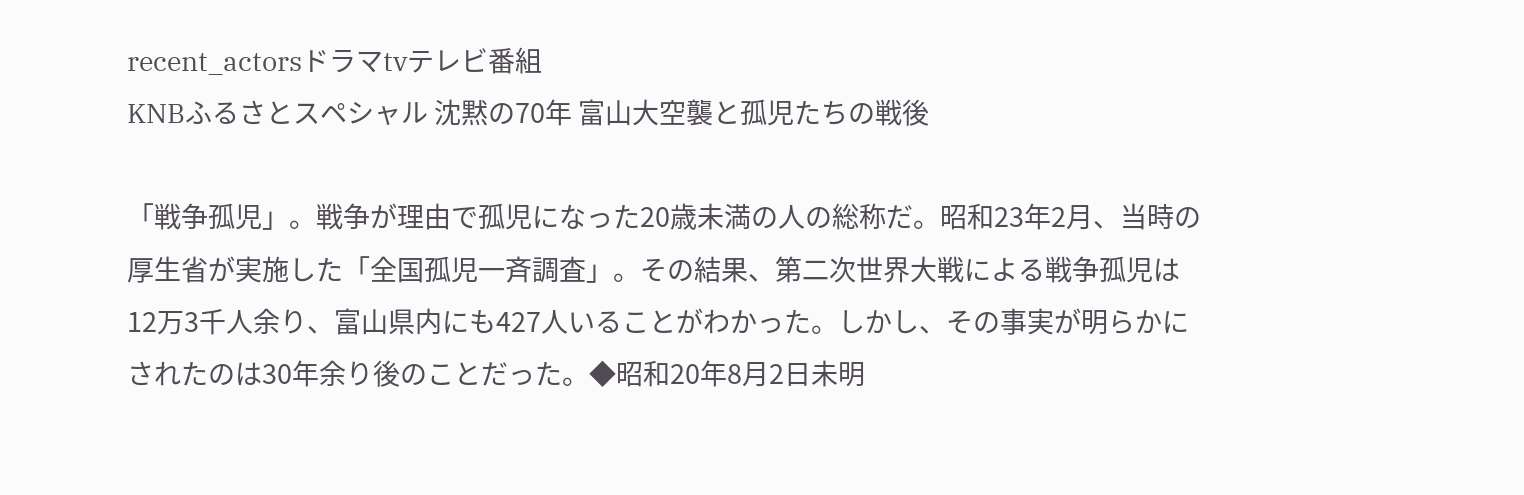recent_actorsドラマtvテレビ番組
KNBふるさとスペシャル 沈黙の70年 富山大空襲と孤児たちの戦後

「戦争孤児」。戦争が理由で孤児になった20歳未満の人の総称だ。昭和23年2月、当時の厚生省が実施した「全国孤児一斉調査」。その結果、第二次世界大戦による戦争孤児は12万3千人余り、富山県内にも427人いることがわかった。しかし、その事実が明らかにされたのは30年余り後のことだった。◆昭和20年8月2日未明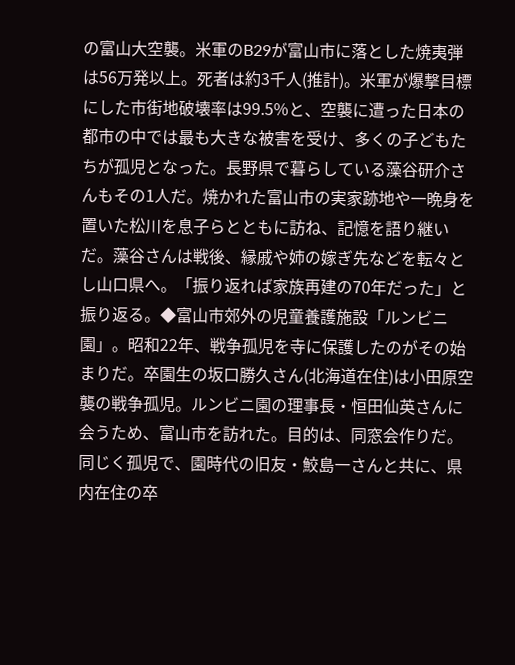の富山大空襲。米軍のB29が富山市に落とした焼夷弾は56万発以上。死者は約3千人(推計)。米軍が爆撃目標にした市街地破壊率は99.5%と、空襲に遭った日本の都市の中では最も大きな被害を受け、多くの子どもたちが孤児となった。長野県で暮らしている藻谷研介さんもその1人だ。焼かれた富山市の実家跡地や一晩身を置いた松川を息子らとともに訪ね、記憶を語り継いだ。藻谷さんは戦後、縁戚や姉の嫁ぎ先などを転々とし山口県へ。「振り返れば家族再建の70年だった」と振り返る。◆富山市郊外の児童養護施設「ルンビニ園」。昭和22年、戦争孤児を寺に保護したのがその始まりだ。卒園生の坂口勝久さん(北海道在住)は小田原空襲の戦争孤児。ルンビニ園の理事長・恒田仙英さんに会うため、富山市を訪れた。目的は、同窓会作りだ。同じく孤児で、園時代の旧友・鮫島一さんと共に、県内在住の卒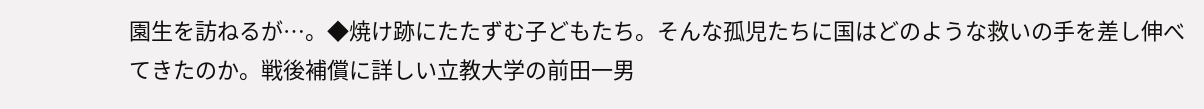園生を訪ねるが…。◆焼け跡にたたずむ子どもたち。そんな孤児たちに国はどのような救いの手を差し伸べてきたのか。戦後補償に詳しい立教大学の前田一男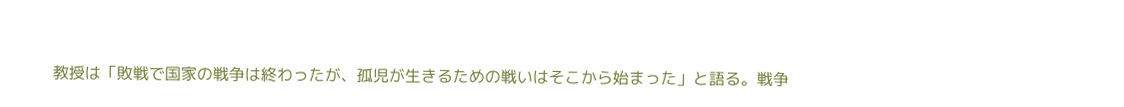教授は「敗戦で国家の戦争は終わったが、孤児が生きるための戦いはそこから始まった」と語る。戦争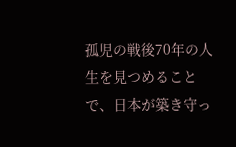孤児の戦後70年の人生を見つめることで、日本が築き守っ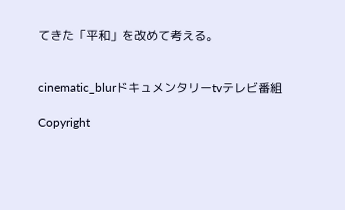てきた「平和」を改めて考える。


cinematic_blurドキュメンタリーtvテレビ番組

Copyright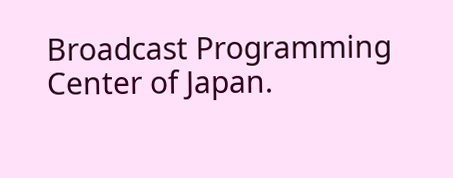Broadcast Programming Center of Japan.